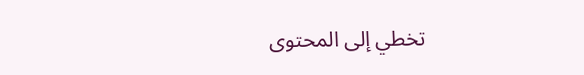تخطي إلى المحتوى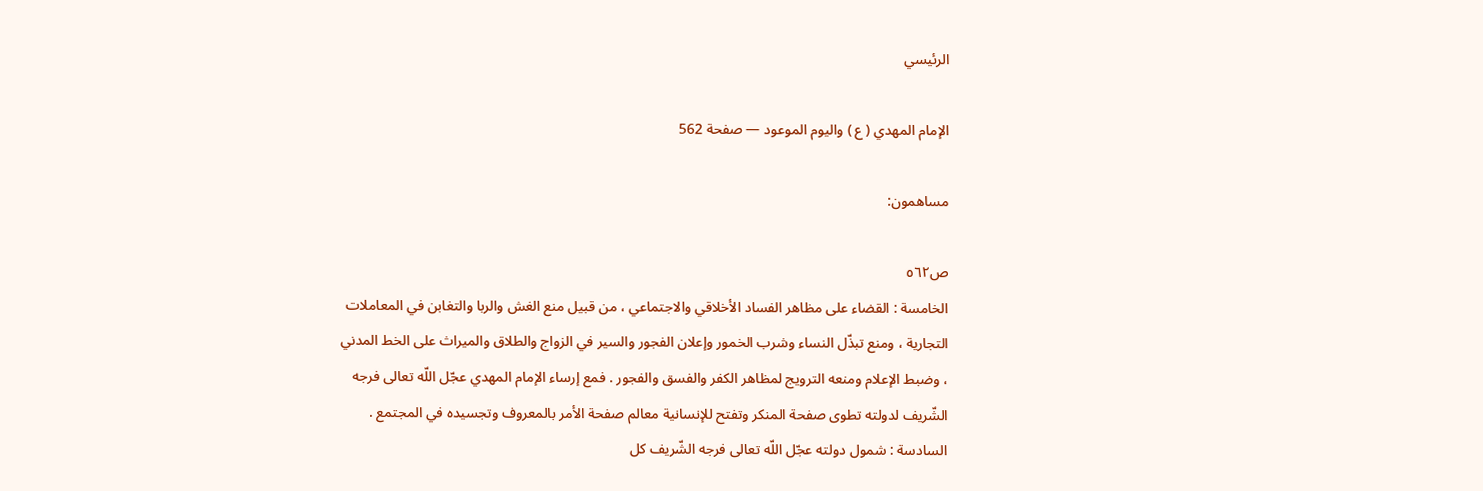الرئيسي

الإمام المهدي ( ع ) واليوم الموعود — صفحة 562

مساهمون:

ص٥٦٢
الخامسة : القضاء على مظاهر الفساد الأخلاقي والاجتماعي ، من قبيل منع الغش والربا والتغابن في المعاملات التجارية ، ومنع تبذّل النساء وشرب الخمور وإعلان الفجور والسير في الزواج والطلاق والميراث على الخط المدني ، وضبط الإعلام ومنعه الترويج لمظاهر الكفر والفسق والفجور . فمع إرساء الإمام المهدي عجّل اللّه تعالى فرجه الشّريف لدولته تطوى صفحة المنكر وتفتح للإنسانية معالم صفحة الأمر بالمعروف وتجسيده في المجتمع . السادسة : شمول دولته عجّل اللّه تعالى فرجه الشّريف كل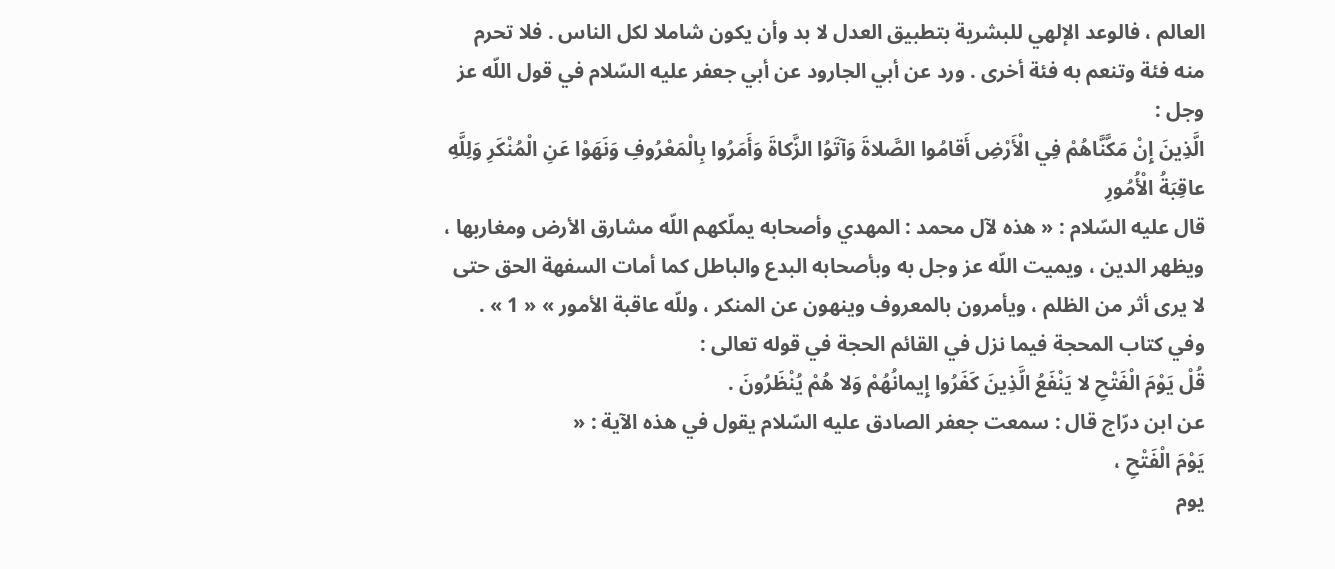العالم ، فالوعد الإلهي للبشرية بتطبيق العدل لا بد وأن يكون شاملا لكل الناس . فلا تحرم منه فئة وتنعم به فئة أخرى . ورد عن أبي الجارود عن أبي جعفر عليه السّلام في قول اللّه عز وجل :
الَّذِينَ إِنْ مَكَّنَّاهُمْ فِي الْأَرْضِ أَقامُوا الصَّلاةَ وَآتَوُا الزَّكاةَ وَأَمَرُوا بِالْمَعْرُوفِ وَنَهَوْا عَنِ الْمُنْكَرِ وَلِلَّهِ عاقِبَةُ الْأُمُورِ
قال عليه السّلام : « هذه لآل محمد : المهدي وأصحابه يملّكهم اللّه مشارق الأرض ومغاربها ، ويظهر الدين ، ويميت اللّه عز وجل به وبأصحابه البدع والباطل كما أمات السفهة الحق حتى لا يرى أثر من الظلم ، ويأمرون بالمعروف وينهون عن المنكر ، وللّه عاقبة الأمور » « 1 » . وفي كتاب المحجة فيما نزل في القائم الحجة في قوله تعالى :
قُلْ يَوْمَ الْفَتْحِ لا يَنْفَعُ الَّذِينَ كَفَرُوا إِيمانُهُمْ وَلا هُمْ يُنْظَرُونَ .
عن ابن درّاج قال : سمعت جعفر الصادق عليه السّلام يقول في هذه الآية : «
يَوْمَ الْفَتْحِ ،
يوم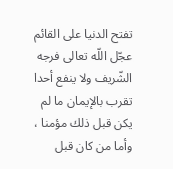تفتح الدنيا على القائم عجّل اللّه تعالى فرجه الشّريف ولا ينفع أحدا تقرب بالإيمان ما لم يكن قبل ذلك مؤمنا ، وأما من كان قبل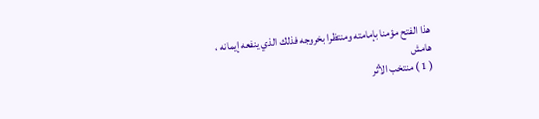هذا الفتح مؤمنا بإمامته ومنتظرا بخروجه فذلك الذي ينفعه إيمانه ،
هامش
( 1 ) منتخب الأثر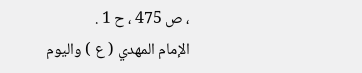، ص 475 ، ح 1 .
الإمام المهدي ( ع ) واليوم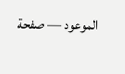الموعود — صفحة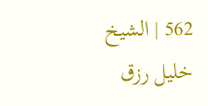562 | الشيخ خليل رزق